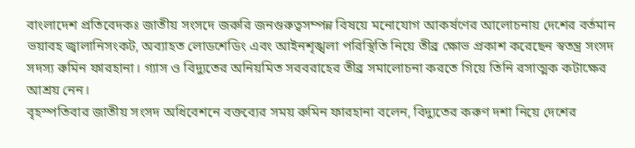বাংলাদেশ প্রতিবেদকঃ জাতীয় সংসদে জরুরি জনগুরুত্বসম্পন্ন বিষয়ে মনোযোগ আকর্ষণের আলোচনায় দেশের বর্তমান ভয়াবহ জ্বালানিসংকট, অব্যাহত লোডশেডিং এবং আইনশৃঙ্খলা পরিস্থিতি নিয়ে তীব্র ক্ষোভ প্রকাশ করেছেন স্বতন্ত্র সংসদ সদস্য রুমিন ফারহানা। গ্যাস ও বিদ্যুতের অনিয়মিত সরবরাহের তীব্র সমালোচনা করতে গিয়ে তিনি রসাত্মক কটাক্ষের আশ্রয় নেন।
বৃহস্পতিবার জাতীয় সংসদ অধিবেশনে বক্তব্যের সময় রুমিন ফারহানা বলেন, বিদ্যুতের করুণ দশা নিয়ে দেশের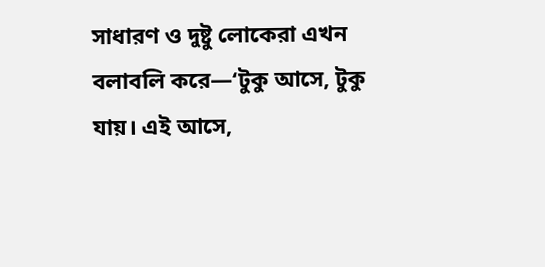সাধারণ ও দুষ্টু লোকেরা এখন বলাবলি করে—‘টুকু আসে, টুকু যায়। এই আসে,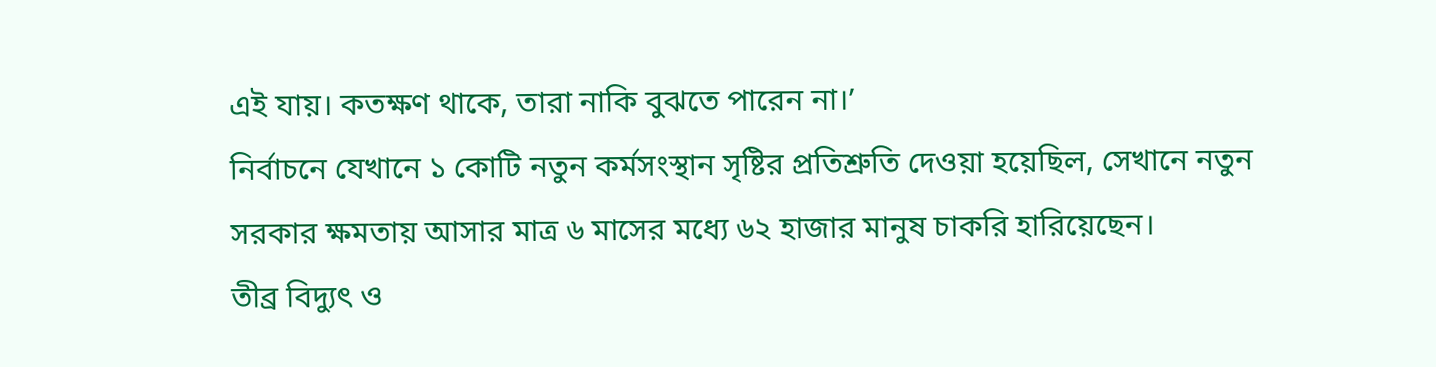এই যায়। কতক্ষণ থাকে, তারা নাকি বুঝতে পারেন না।’
নির্বাচনে যেখানে ১ কোটি নতুন কর্মসংস্থান সৃষ্টির প্রতিশ্রুতি দেওয়া হয়েছিল, সেখানে নতুন সরকার ক্ষমতায় আসার মাত্র ৬ মাসের মধ্যে ৬২ হাজার মানুষ চাকরি হারিয়েছেন।
তীব্র বিদ্যুৎ ও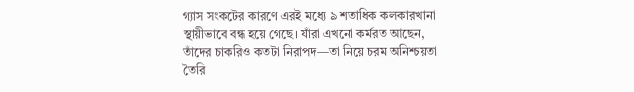গ্যাস সংকটের কারণে এরই মধ্যে ৯ শতাধিক কলকারখানা স্থায়ীভাবে বন্ধ হয়ে গেছে। যাঁরা এখনো কর্মরত আছেন, তাঁদের চাকরিও কতটা নিরাপদ—তা নিয়ে চরম অনিশ্চয়তা তৈরি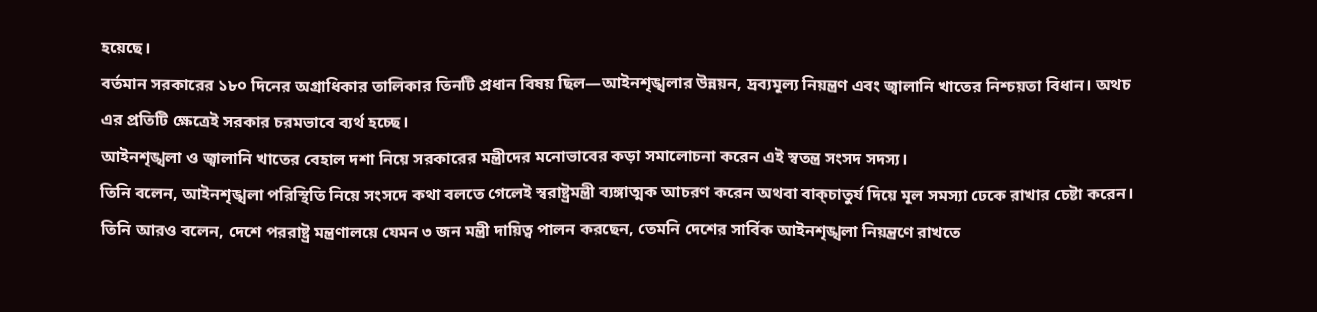হয়েছে।
বর্তমান সরকারের ১৮০ দিনের অগ্রাধিকার তালিকার তিনটি প্রধান বিষয় ছিল—আইনশৃঙ্খলার উন্নয়ন, দ্রব্যমূল্য নিয়ন্ত্রণ এবং জ্বালানি খাতের নিশ্চয়তা বিধান। অথচ এর প্রতিটি ক্ষেত্রেই সরকার চরমভাবে ব্যর্থ হচ্ছে।
আইনশৃঙ্খলা ও জ্বালানি খাতের বেহাল দশা নিয়ে সরকারের মন্ত্রীদের মনোভাবের কড়া সমালোচনা করেন এই স্বতন্ত্র সংসদ সদস্য।
তিনি বলেন, আইনশৃঙ্খলা পরিস্থিতি নিয়ে সংসদে কথা বলতে গেলেই স্বরাষ্ট্রমন্ত্রী ব্যঙ্গাত্মক আচরণ করেন অথবা বাক্চাতুর্য দিয়ে মূল সমস্যা ঢেকে রাখার চেষ্টা করেন।
তিনি আরও বলেন, দেশে পররাষ্ট্র মন্ত্রণালয়ে যেমন ৩ জন মন্ত্রী দায়িত্ব পালন করছেন, তেমনি দেশের সার্বিক আইনশৃঙ্খলা নিয়ন্ত্রণে রাখতে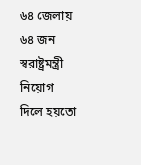৬৪ জেলায় ৬৪ জন স্বরাষ্ট্রমন্ত্রী নিয়োগ দিলে হয়তো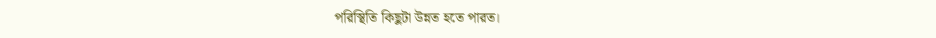পরিস্থিতি কিছুটা উন্নত হতে পারত।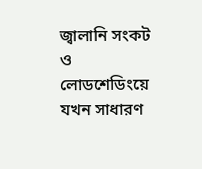জ্বালানি সংকট ও লোডশেডিংয়ে যখন সাধারণ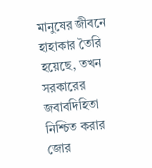মানুষের জীবনে হাহাকার তৈরি হয়েছে, তখন সরকারের জবাবদিহিতা নিশ্চিত করার জোর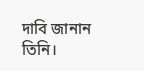দাবি জানান তিনি।